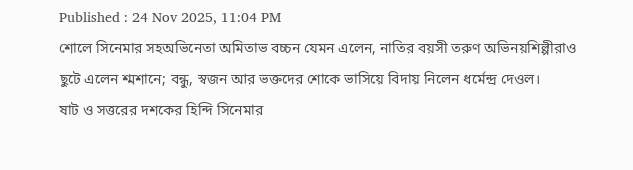Published : 24 Nov 2025, 11:04 PM
শোলে সিনেমার সহঅভিনেতা অমিতাভ বচ্চন যেমন এলেন, নাতির বয়সী তরুণ অভিনয়শিল্পীরাও ছুটে এলেন শ্মশানে; বন্ধু, স্বজন আর ভক্তদের শোকে ভাসিয়ে বিদায় নিলেন ধর্মেন্দ্র দেওল।
ষাট ও সত্তরের দশকের হিন্দি সিনেমার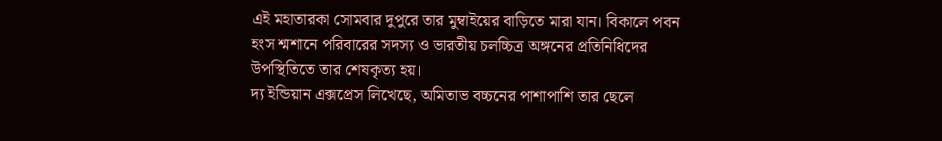এই মহাতারকা সোমবার দুপুরে তার মুম্বাইয়ের বাড়িতে মারা যান। বিকালে পবন হংস শ্মশানে পরিবারের সদস্য ও ভারতীয় চলচ্চিত্র অঙ্গনের প্রতিনিধিদের উপস্থিতিতে তার শেষকৃত্য হয়।
দ্য ইন্ডিয়ান এক্সপ্রেস লিখেছে, অমিতাভ বচ্চনের পাশাপাশি তার ছেলে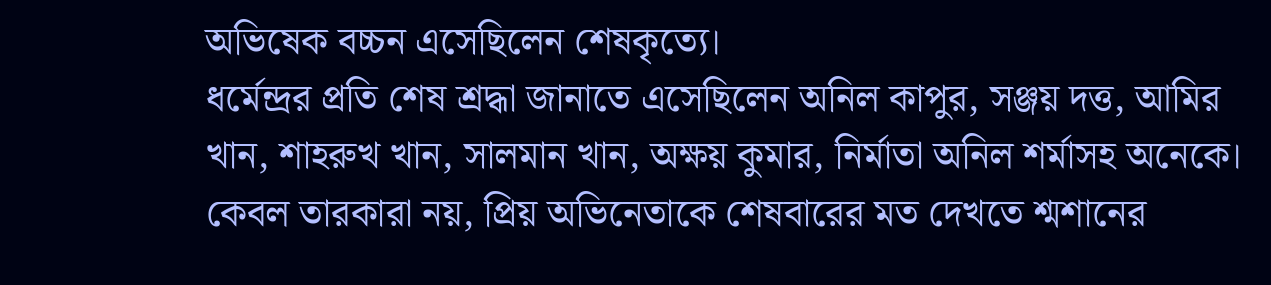অভিষেক বচ্চন এসেছিলেন শেষকৃত্যে।
ধর্মেন্দ্রর প্রতি শেষ শ্রদ্ধা জানাতে এসেছিলেন অনিল কাপুর, সঞ্জয় দত্ত, আমির খান, শাহরুখ খান, সালমান খান, অক্ষয় কুমার, নির্মাতা অনিল শর্মাসহ অনেকে।
কেবল তারকারা নয়, প্রিয় অভিনেতাকে শেষবারের মত দেখতে শ্মশানের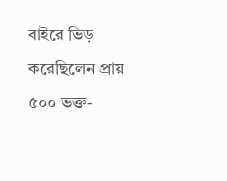বাইরে ভিড় করেছিলেন প্রায় ৫০০ ভক্ত-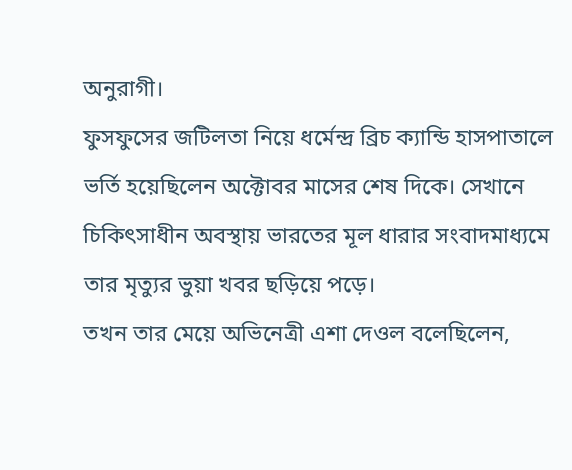অনুরাগী।
ফুসফুসের জটিলতা নিয়ে ধর্মেন্দ্র ব্রিচ ক্যান্ডি হাসপাতালে ভর্তি হয়েছিলেন অক্টোবর মাসের শেষ দিকে। সেখানে চিকিৎসাধীন অবস্থায় ভারতের মূল ধারার সংবাদমাধ্যমে তার মৃত্যুর ভুয়া খবর ছড়িয়ে পড়ে।
তখন তার মেয়ে অভিনেত্রী এশা দেওল বলেছিলেন,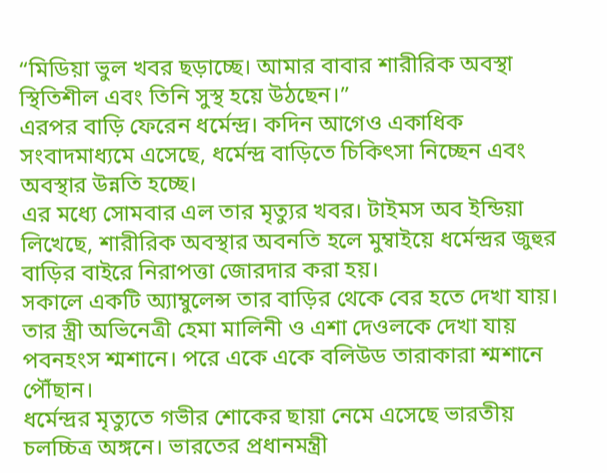“মিডিয়া ভুল খবর ছড়াচ্ছে। আমার বাবার শারীরিক অবস্থা স্থিতিশীল এবং তিনি সুস্থ হয়ে উঠছেন।”
এরপর বাড়ি ফেরেন ধর্মেন্দ্র। কদিন আগেও একাধিক সংবাদমাধ্যমে এসেছে, ধর্মেন্দ্র বাড়িতে চিকিৎসা নিচ্ছেন এবং অবস্থার উন্নতি হচ্ছে।
এর মধ্যে সোমবার এল তার মৃত্যুর খবর। টাইমস অব ইন্ডিয়া লিখেছে, শারীরিক অবস্থার অবনতি হলে মুম্বাইয়ে ধর্মেন্দ্রর জুহুর বাড়ির বাইরে নিরাপত্তা জোরদার করা হয়।
সকালে একটি অ্যাম্বুলেন্স তার বাড়ির থেকে বের হতে দেখা যায়। তার স্ত্রী অভিনেত্রী হেমা মালিনী ও এশা দেওলকে দেখা যায় পবনহংস শ্মশানে। পরে একে একে বলিউড তারাকারা শ্মশানে পৌঁছান।
ধর্মেন্দ্রর মৃত্যুতে গভীর শোকের ছায়া নেমে এসেছে ভারতীয় চলচ্চিত্র অঙ্গনে। ভারতের প্রধানমন্ত্রী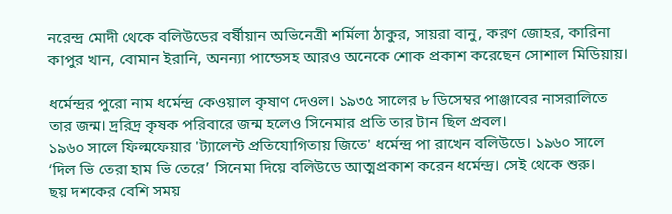নরেন্দ্র মোদী থেকে বলিউডের বর্ষীয়ান অভিনেত্রী শর্মিলা ঠাকুর, সায়রা বানু, করণ জোহর, কারিনা কাপুর খান, বোমান ইরানি, অনন্যা পান্ডেসহ আরও অনেকে শোক প্রকাশ করেছেন সোশাল মিডিয়ায়।

ধর্মেন্দ্রর পুরো নাম ধর্মেন্দ্র কেওয়াল কৃষাণ দেওল। ১৯৩৫ সালের ৮ ডিসেম্বর পাঞ্জাবের নাসরালিতে তার জন্ম। দ্ররিদ্র কৃষক পরিবারে জন্ম হলেও সিনেমার প্রতি তার টান ছিল প্রবল।
১৯৬০ সালে ফিল্মফেয়ার 'ট্যালেন্ট প্রতিযোগিতায় জিতে' ধর্মেন্দ্র পা রাখেন বলিউডে। ১৯৬০ সালে ‘দিল ভি তেরা হাম ভি তেরে’ সিনেমা দিয়ে বলিউডে আত্মপ্রকাশ করেন ধর্মেন্দ্র। সেই থেকে শুরু।
ছয় দশকের বেশি সময়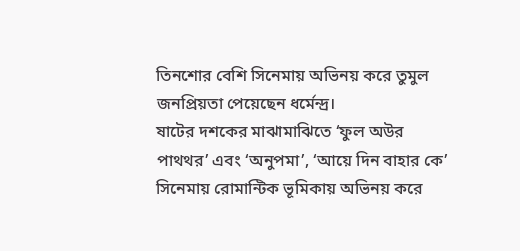তিনশোর বেশি সিনেমায় অভিনয় করে তুমুল জনপ্রিয়তা পেয়েছেন ধর্মেন্দ্র।
ষাটের দশকের মাঝামাঝিতে ‘ফুল অউর পাথথর’ এবং ‘অনুপমা’, ‘আয়ে দিন বাহার কে’ সিনেমায় রোমান্টিক ভূমিকায় অভিনয় করে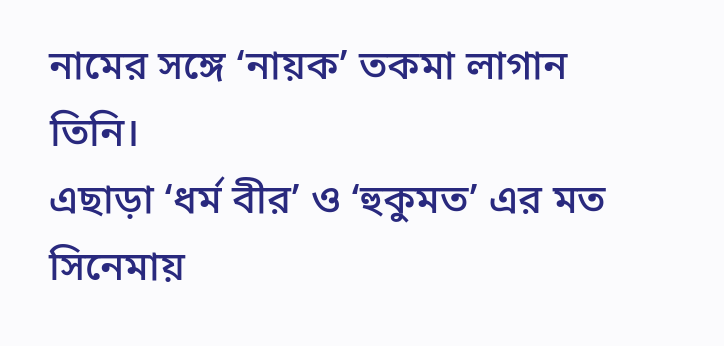নামের সঙ্গে ‘নায়ক’ তকমা লাগান তিনি।
এছাড়া ‘ধর্ম বীর’ ও ‘হুকুমত’ এর মত সিনেমায়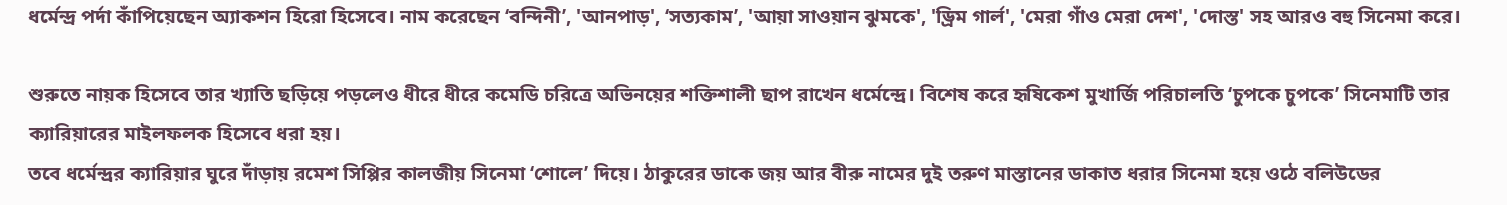ধর্মেন্দ্র পর্দা কাঁপিয়েছেন অ্যাকশন হিরো হিসেবে। নাম করেছেন ‘বন্দিনী’, 'আনপাড়', ‘সত্যকাম’, 'আয়া সাওয়ান ঝুমকে', 'ড্রিম গার্ল', 'মেরা গাঁও মেরা দেশ', 'দোস্ত' সহ আরও বহু সিনেমা করে।

শুরুতে নায়ক হিসেবে তার খ্যাতি ছড়িয়ে পড়লেও ধীরে ধীরে কমেডি চরিত্রে অভিনয়ের শক্তিশালী ছাপ রাখেন ধর্মেন্দ্রে। বিশেষ করে হৃষিকেশ মুখার্জি পরিচালতি ‘চুপকে চুপকে’ সিনেমাটি তার ক্যারিয়ারের মাইলফলক হিসেবে ধরা হয়।
তবে ধর্মেন্দ্রর ক্যারিয়ার ঘুরে দাঁড়ায় রমেশ সিপ্পির কালজীয় সিনেমা ‘শোলে’ দিয়ে। ঠাকুরের ডাকে জয় আর বীরু নামের দুই তরুণ মাস্তানের ডাকাত ধরার সিনেমা হয়ে ওঠে বলিউডের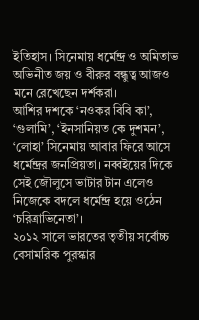ইতিহাস। সিনেমায় ধর্মেন্দ্র ও অমিতাভ অভিনীত জয় ও বীরুর বন্ধুত্ব আজও মনে রেখেছেন দর্শকরা।
আশির দশকে ‘নওকর বিবি কা’, ‘গুলামি’, ‘ইনসানিয়ত কে দুশমন’, ‘লোহা’ সিনেমায় আবার ফিরে আসে ধর্মেন্দ্রর জনপ্রিয়তা। নব্বইয়ের দিকে সেই জৌলুসে ভাটার টান এলেও নিজেকে বদলে ধর্মেন্দ্র হয়ে ওঠেন ‘চরিত্রাভিনেতা’।
২০১২ সালে ভারতের তৃতীয় সর্বোচ্চ বেসামরিক পুরস্কার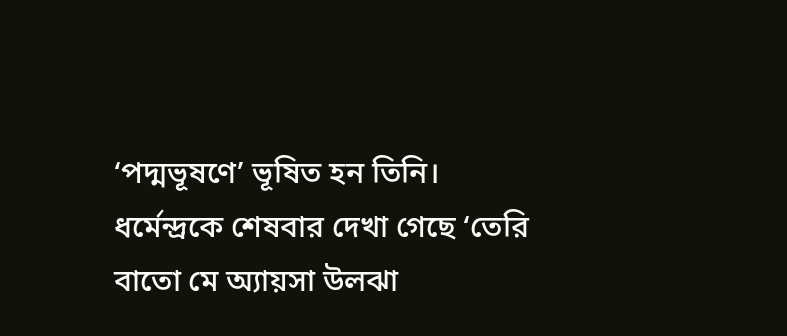‘পদ্মভূষণে’ ভূষিত হন তিনি।
ধর্মেন্দ্রকে শেষবার দেখা গেছে ‘তেরি বাতো মে অ্যায়সা উলঝা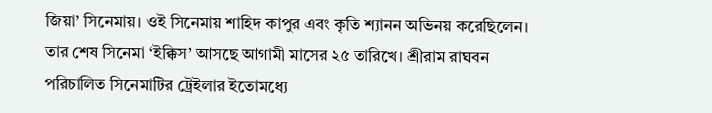জিয়া’ সিনেমায়। ওই সিনেমায় শাহিদ কাপুর এবং কৃতি শ্যানন অভিনয় করেছিলেন।
তার শেষ সিনেমা ‘ইক্কিস’ আসছে আগামী মাসের ২৫ তারিখে। শ্রীরাম রাঘবন পরিচালিত সিনেমাটির ট্রেইলার ইতোমধ্যে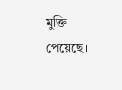মুক্তি পেয়েছে।